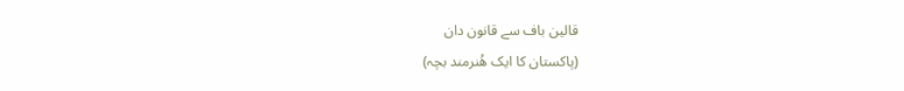قالین باف سے قانون دان
(پاکستان کا ایک ھُنرمند بچہ)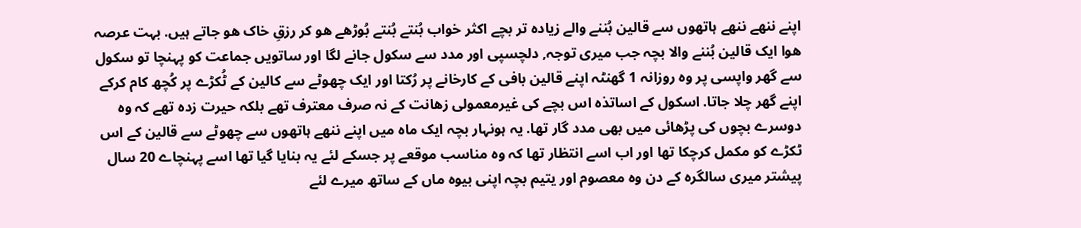اپنے ننھے ننھے ہاتھوں سے قالین بُننے والے زیادہ تر بچے اکثر خواب بُنتے بُنتے بُوڑھے ھو کر رزقِ خاک ھو جاتے ہیں. بہت عرصہ ھوا ایک قالین بُننے والا بچہ جب میری توجہ, دلچسپی اور مدد سے سکول جانے لگا اور ساتویں جماعت کو پہنچا تو سکول سے گھر واپسی پر وہ روزانہ 1 گھنٹہ اپنے قالین بافی کے کارخانے پر رُکتا اور ایک چھوٹے سے کالین کے ٹُکڑے پر کُچھ کام کرکے اپنے گھر چلا جاتا. اسکول کے اساتذہ اس بچے کی غیرمعمولی زھانت کے نہ صرف معترف تھے بلکہ حیرت زدہ تھے کہ وہ دوسرے بچوں کی پڑھائی میں بھی مدد گار تھا. یہ ہونہار بچہ ایک ماہ میں اپنے ننھے ہاتھوں سے چھوٹے سے قالین کے اس ٹکڑے کو مکمل کرچکا تھا اور اب اسے انتظار تھا کہ وہ مناسب موقعے پر جسکے لئے یہ بنایا گیا تھا اسے پہنچاے 20 سال پیشتر میری سالگرہ کے دن وہ معصوم اور یتیم بچہ اپنی بیوہ ماں کے ساتھ میرے لئے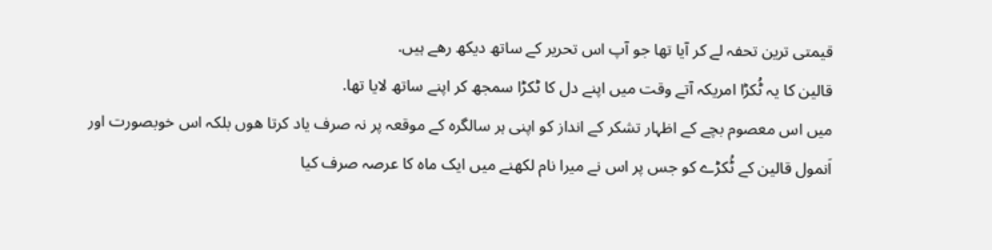قیمتی ترین تحفہ لے کر آیا تھا جو آپ اس تحریر کے ساتھ دیکھ رھے ہیں.
قالین کا یہ ٹُکڑا امریکہ آتے وقت میں اپنے دل کا ٹکڑا سمجھ کر اپنے ساتھ لایا تھا.
میں اس معصوم بچے کے اظہار تشکر کے انداز کو اپنی ہر سالگرہ کے موقعہ پر نہ صرف یاد کرتا ھوں بلکہ اس خوبصورت اور اَنمول قالین کے ٹُکڑے کو جس پر اس نے میرا نام لکھنے میں ایک ماہ کا عرصہ صرف کیا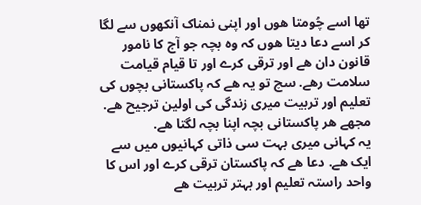تھا اسے چُومتا ھوں اور اپنی نمناک آنکھوں سے لگا کر اسے دعا دیتا ھوں کہ وہ بچہ جو آج کا نامور قانون دان ھے اور ترقی کرے اور تا قیام قیامت سلامت رھے. سچ تو یہ ھے کہ پاکستانی بچوں کی تعلیم اور تربیت میری زندگی کی اولین ترجیح ھے. مجھے ھر پاکستانی بچہ اپنا بچہ لگتا ھے.
یہ کہانی میری بہت سی ذاتی کہانیوں میں سے ایک ھے. دعا ھے کہ پاکستان ترقی کرے اور اس کا واحد راستہ تعلیم اور بہتر تربیت ھے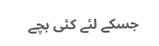جسکے لئے کئی بچے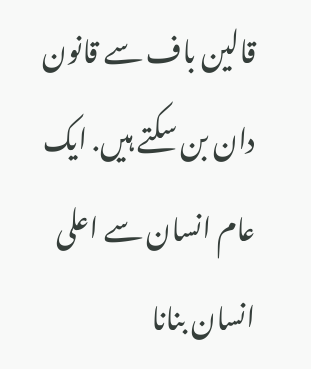قالین باف سے قانون دان بن سکتے ہیں. ایک عام انسان سے اعلی انسان بنانا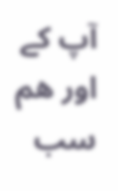آپ کے اور ھم سب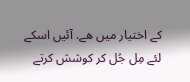کے اختیار میں ھے. آئیں اسکے لئے مِل جُل کر کوشش کرتے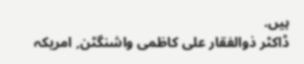ہیں.
ڈاکٹر ذوالفقار علی کاظمی واشنگٹن, امریکہ